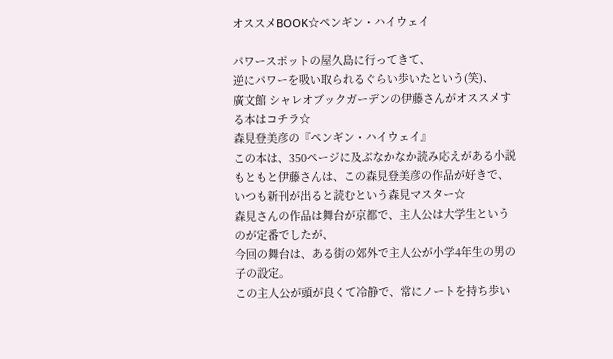オススメBOOK☆ペンギン・ハイウェイ

パワースポットの屋久島に行ってきて、
逆にパワーを吸い取られるぐらい歩いたという(笑)、
廣文館 シャレオブックガーデンの伊藤さんがオススメする本はコチラ☆
森見登美彦の『ペンギン・ハイウェイ』
この本は、350ページに及ぶなかなか読み応えがある小説
もともと伊藤さんは、この森見登美彦の作品が好きで、
いつも新刊が出ると読むという森見マスター☆
森見さんの作品は舞台が京都で、主人公は大学生というのが定番でしたが、
今回の舞台は、ある街の郊外で主人公が小学4年生の男の子の設定。
この主人公が頭が良くて冷静で、常にノートを持ち歩い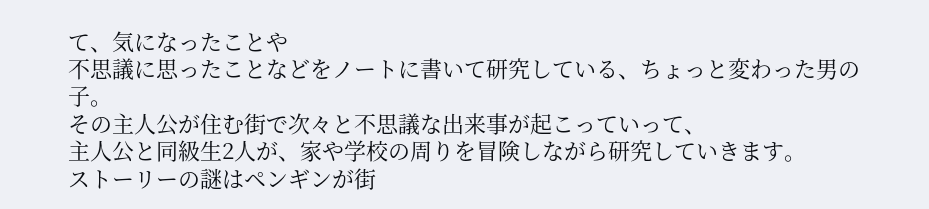て、気になったことや
不思議に思ったことなどをノートに書いて研究している、ちょっと変わった男の子。
その主人公が住む街で次々と不思議な出来事が起こっていって、
主人公と同級生2人が、家や学校の周りを冒険しながら研究していきます。
ストーリーの謎はペンギンが街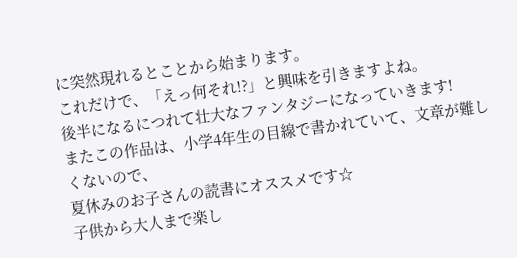に突然現れるとことから始まります。
これだけで、「えっ何それ!?」と興味を引きますよね。
後半になるにつれて壮大なファンタジーになっていきます!
またこの作品は、小学4年生の目線で書かれていて、文章が難しくないので、
夏休みのお子さんの読書にオススメです☆
子供から大人まで楽し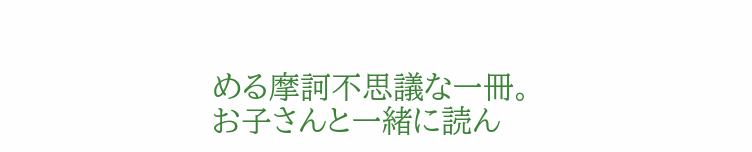める摩訶不思議な一冊。
お子さんと一緒に読ん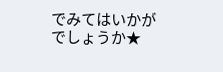でみてはいかがでしょうか★